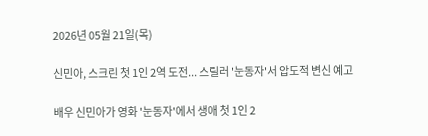2026년 05월 21일(목)

신민아, 스크린 첫 1인 2역 도전... 스릴러 '눈동자'서 압도적 변신 예고

배우 신민아가 영화 '눈동자'에서 생애 첫 1인 2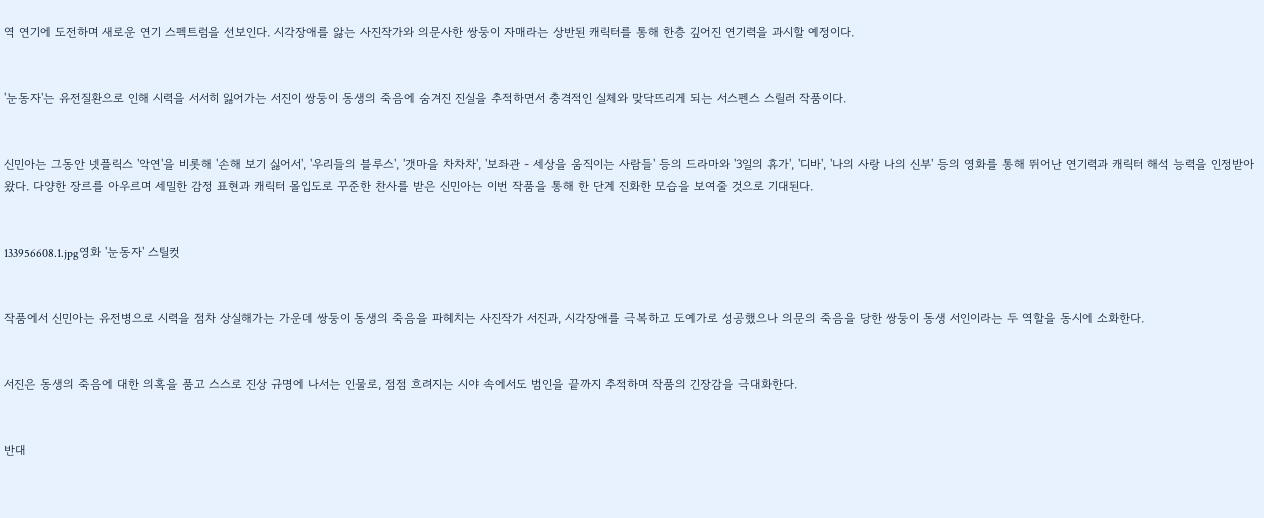역 연기에 도전하며 새로운 연기 스펙트럼을 선보인다. 시각장애를 앓는 사진작가와 의문사한 쌍둥이 자매라는 상반된 캐릭터를 통해 한층 깊어진 연기력을 과시할 예정이다.


'눈동자'는 유전질환으로 인해 시력을 서서히 잃어가는 서진이 쌍둥이 동생의 죽음에 숨겨진 진실을 추적하면서 충격적인 실체와 맞닥뜨리게 되는 서스펜스 스릴러 작품이다.


신민아는 그동안 넷플릭스 '악연'을 비롯해 '손해 보기 싫어서', '우리들의 블루스', '갯마을 차차차', '보좌관 - 세상을 움직이는 사람들' 등의 드라마와 '3일의 휴가', '디바', '나의 사랑 나의 신부' 등의 영화를 통해 뛰어난 연기력과 캐릭터 해석 능력을 인정받아왔다. 다양한 장르를 아우르며 세밀한 감정 표현과 캐릭터 몰입도로 꾸준한 찬사를 받은 신민아는 이번 작품을 통해 한 단계 진화한 모습을 보여줄 것으로 기대된다.


133956608.1.jpg영화 '눈동자' 스틸컷


작품에서 신민아는 유전병으로 시력을 점차 상실해가는 가운데 쌍둥이 동생의 죽음을 파헤치는 사진작가 서진과, 시각장애를 극복하고 도예가로 성공했으나 의문의 죽음을 당한 쌍둥이 동생 서인이라는 두 역할을 동시에 소화한다.


서진은 동생의 죽음에 대한 의혹을 품고 스스로 진상 규명에 나서는 인물로, 점점 흐려지는 시야 속에서도 범인을 끝까지 추적하며 작품의 긴장감을 극대화한다.


반대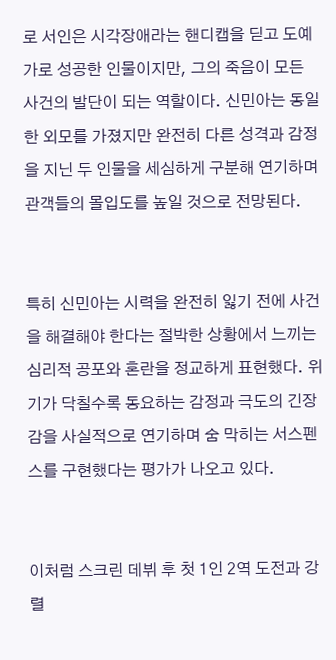로 서인은 시각장애라는 핸디캡을 딛고 도예가로 성공한 인물이지만, 그의 죽음이 모든 사건의 발단이 되는 역할이다. 신민아는 동일한 외모를 가졌지만 완전히 다른 성격과 감정을 지닌 두 인물을 세심하게 구분해 연기하며 관객들의 몰입도를 높일 것으로 전망된다.


특히 신민아는 시력을 완전히 잃기 전에 사건을 해결해야 한다는 절박한 상황에서 느끼는 심리적 공포와 혼란을 정교하게 표현했다. 위기가 닥칠수록 동요하는 감정과 극도의 긴장감을 사실적으로 연기하며 숨 막히는 서스펜스를 구현했다는 평가가 나오고 있다.


이처럼 스크린 데뷔 후 첫 1인 2역 도전과 강렬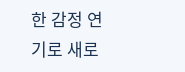한 감정 연기로 새로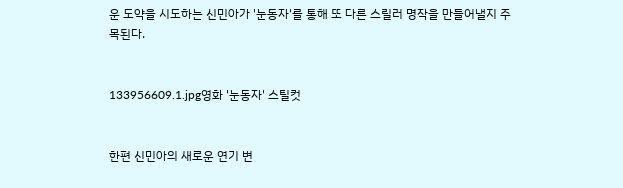운 도약을 시도하는 신민아가 '눈동자'를 통해 또 다른 스릴러 명작을 만들어낼지 주목된다.


133956609.1.jpg영화 '눈동자' 스틸컷


한편 신민아의 새로운 연기 변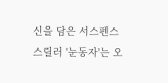신을 담은 서스펜스 스릴러 '눈동자'는 오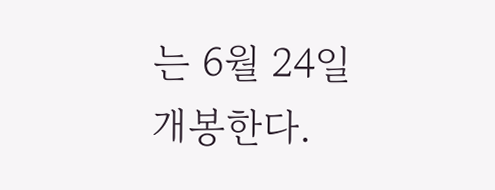는 6월 24일 개봉한다.